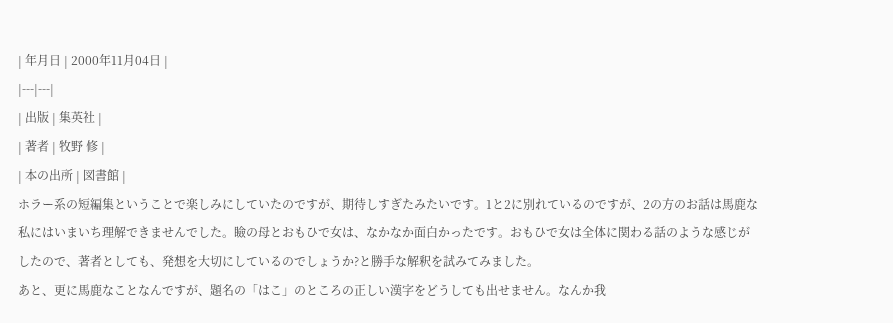| 年月日 | 2000年11月04日 |
|---|---|
| 出版 | 集英社 |
| 著者 | 牧野 修 |
| 本の出所 | 図書館 |
ホラー系の短編集ということで楽しみにしていたのですが、期待しすぎたみたいです。1と2に別れているのですが、2の方のお話は馬鹿な私にはいまいち理解できませんでした。瞼の母とおもひで女は、なかなか面白かったです。おもひで女は全体に関わる話のような感じがしたので、著者としても、発想を大切にしているのでしょうか?と勝手な解釈を試みてみました。
あと、更に馬鹿なことなんですが、題名の「はこ」のところの正しい漢字をどうしても出せません。なんか我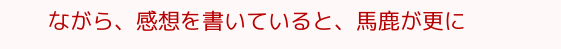ながら、感想を書いていると、馬鹿が更に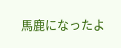馬鹿になったよ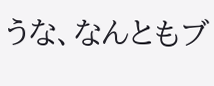うな、なんともブ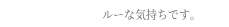ルーな気持ちです。